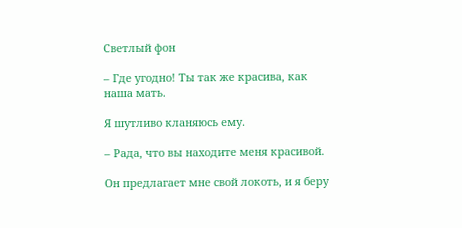Светлый фон

– Где угодно! Ты так же красива, как наша мать.

Я шутливо кланяюсь ему.

– Рада, что вы находите меня красивой.

Он предлагает мне свой локоть, и я беру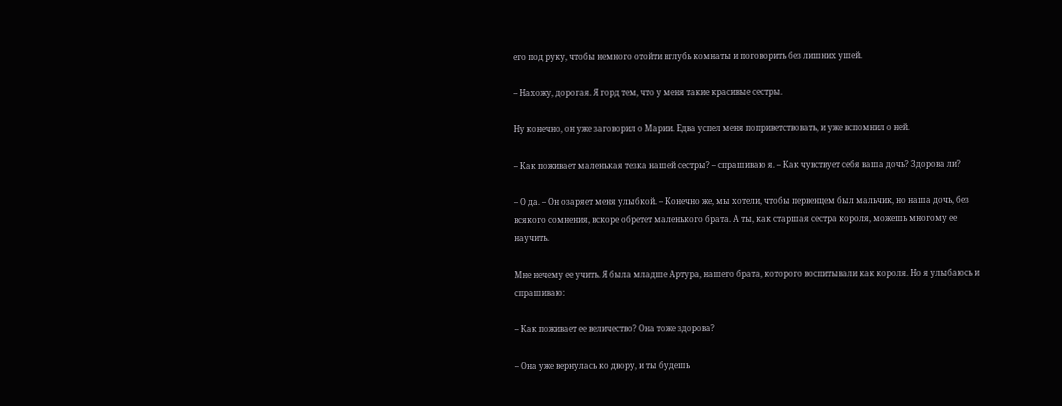его под руку, чтобы немного отойти вглубь комнаты и поговорить без лишних ушей.

– Нахожу, дорогая. Я горд тем, что у меня такие красивые сестры.

Ну конечно, он уже заговорил о Марии. Едва успел меня поприветствовать, и уже вспомнил о ней.

– Как поживает маленькая тезка нашей сестры? – спрашиваю я. – Как чувствует себя ваша дочь? Здорова ли?

– О да. – Он озаряет меня улыбкой. – Конечно же, мы хотели, чтобы первенцем был мальчик, но наша дочь, без всякого сомнения, вскоре обретет маленького брата. А ты, как старшая сестра короля, можешь многому ее научить.

Мне нечему ее учить. Я была младше Артура, нашего брата, которого воспитывали как короля. Но я улыбаюсь и спрашиваю:

– Как поживает ее величество? Она тоже здорова?

– Она уже вернулась ко двору, и ты будешь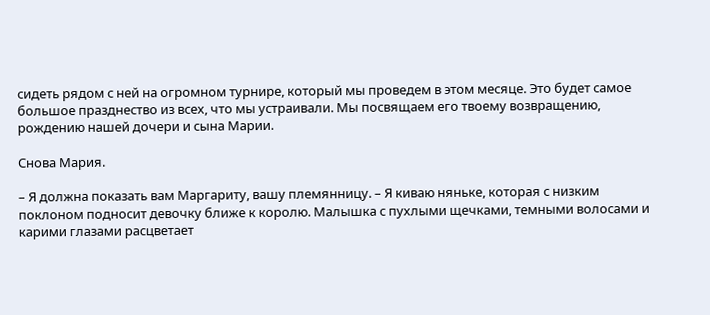сидеть рядом с ней на огромном турнире, который мы проведем в этом месяце. Это будет самое большое празднество из всех, что мы устраивали. Мы посвящаем его твоему возвращению, рождению нашей дочери и сына Марии.

Снова Мария.

– Я должна показать вам Маргариту, вашу племянницу. – Я киваю няньке, которая с низким поклоном подносит девочку ближе к королю. Малышка с пухлыми щечками, темными волосами и карими глазами расцветает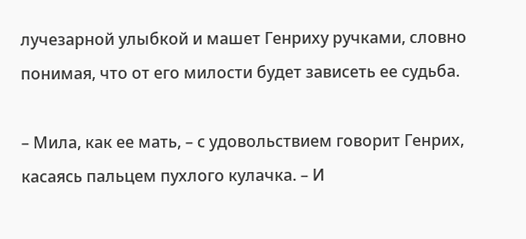лучезарной улыбкой и машет Генриху ручками, словно понимая, что от его милости будет зависеть ее судьба.

– Мила, как ее мать, – с удовольствием говорит Генрих, касаясь пальцем пухлого кулачка. – И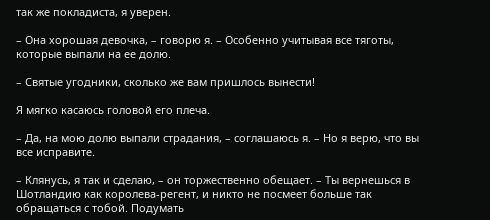так же покладиста, я уверен.

– Она хорошая девочка, – говорю я. – Особенно учитывая все тяготы, которые выпали на ее долю.

– Святые угодники, сколько же вам пришлось вынести!

Я мягко касаюсь головой его плеча.

– Да, на мою долю выпали страдания, – соглашаюсь я. – Но я верю, что вы все исправите.

– Клянусь, я так и сделаю, – он торжественно обещает. – Ты вернешься в Шотландию как королева-регент, и никто не посмеет больше так обращаться с тобой. Подумать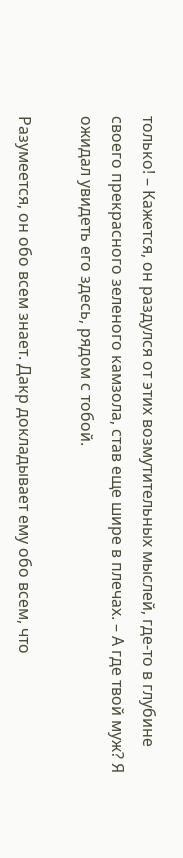только! – Кажется, он раздулся от этих возмутительных мыслей, где-то в глубине своего прекрасного зеленого камзола, став еще шире в плечах. – А где твой муж? Я ожидал увидеть его здесь, рядом с тобой.

Разумеется, он обо всем знает. Дакр докладывает ему обо всем, что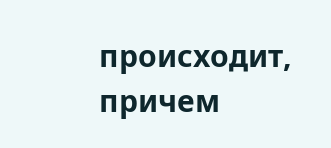происходит, причем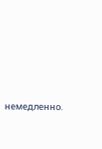немедленно.